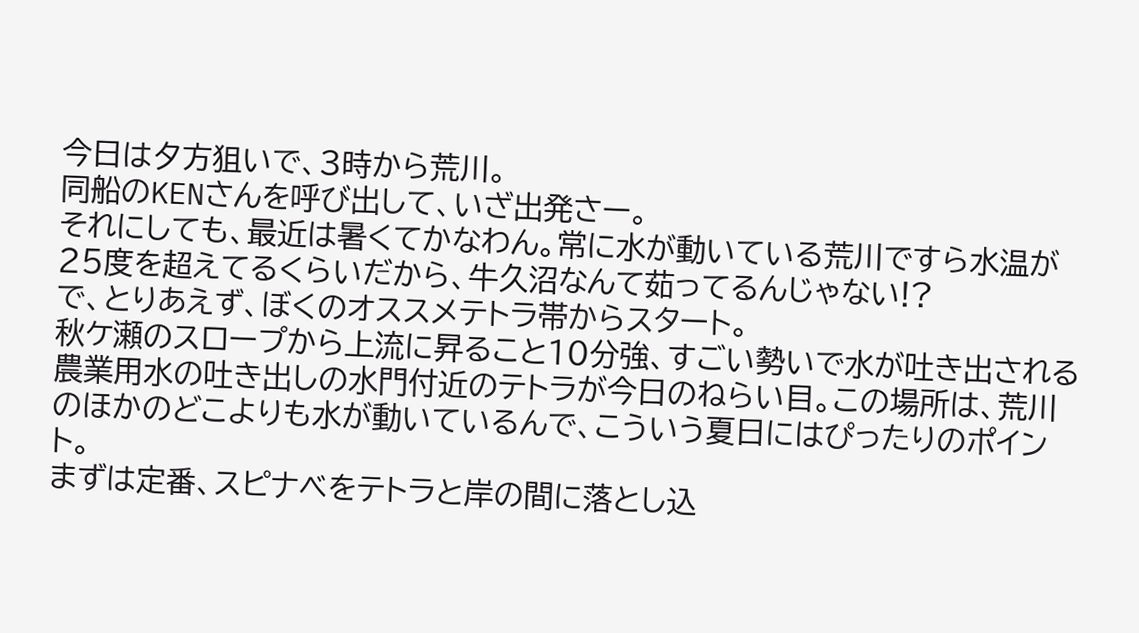今日は夕方狙いで、3時から荒川。
同船のKENさんを呼び出して、いざ出発さー。
それにしても、最近は暑くてかなわん。常に水が動いている荒川ですら水温が25度を超えてるくらいだから、牛久沼なんて茹ってるんじゃない!?
で、とりあえず、ぼくのオススメテトラ帯からスタート。
秋ケ瀬のスロープから上流に昇ること10分強、すごい勢いで水が吐き出される農業用水の吐き出しの水門付近のテトラが今日のねらい目。この場所は、荒川のほかのどこよりも水が動いているんで、こういう夏日にはぴったりのポイント。
まずは定番、スピナベをテトラと岸の間に落とし込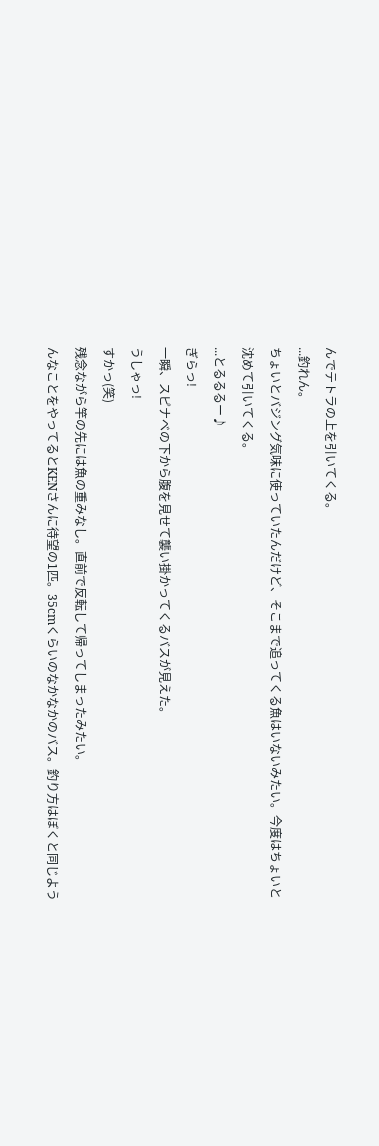んでテトラの上を引いてくる。
...釣れん。
ちょいとバジング気味に使っていたんだけど、そこまで追ってくる魚はいないみたい。今度はちょいと沈めて引いてくる。
...とるるるー♪
ぎらっ!
一瞬、スピナベの下から腹を見せて襲い掛かってくるバスが見えた。
うしゃっ!
すかっ(笑)
残念ながら竿の先には魚の重みなし。直前で反転して帰ってしまったみたい。
んなことをやってるとKENさんに待望の1匹。35cmくらいのなかなかのバス。釣り方はぼくと同じよう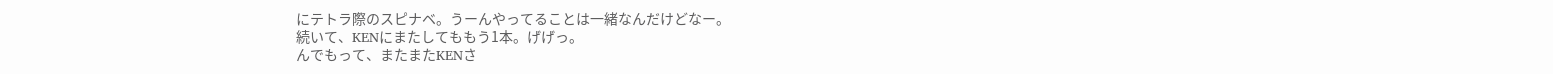にテトラ際のスピナベ。うーんやってることは一緒なんだけどなー。
続いて、KENにまたしてももう1本。げげっ。
んでもって、またまたKENさ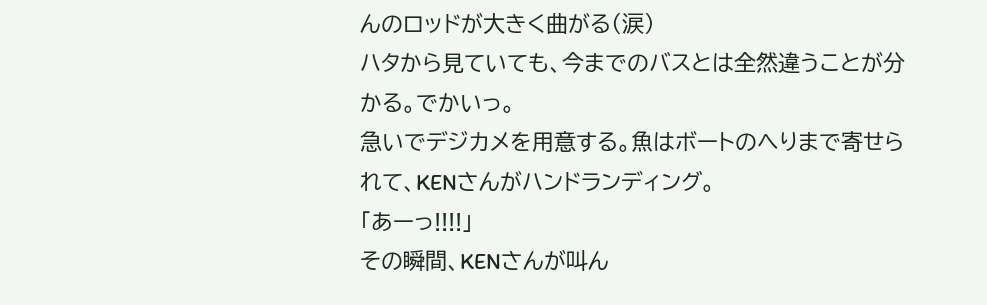んのロッドが大きく曲がる(涙)
ハタから見ていても、今までのバスとは全然違うことが分かる。でかいっ。
急いでデジカメを用意する。魚はボートのへりまで寄せられて、KENさんがハンドランディング。
「あーっ!!!!」
その瞬間、KENさんが叫ん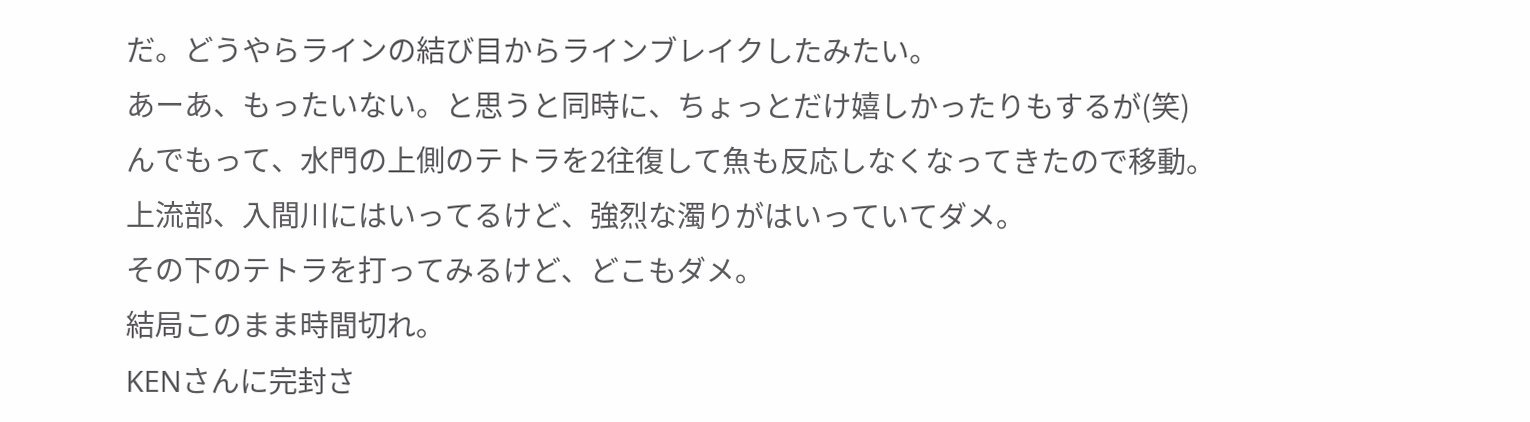だ。どうやらラインの結び目からラインブレイクしたみたい。
あーあ、もったいない。と思うと同時に、ちょっとだけ嬉しかったりもするが(笑)
んでもって、水門の上側のテトラを2往復して魚も反応しなくなってきたので移動。
上流部、入間川にはいってるけど、強烈な濁りがはいっていてダメ。
その下のテトラを打ってみるけど、どこもダメ。
結局このまま時間切れ。
KENさんに完封さ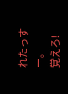れたっすー。
覚えろ!